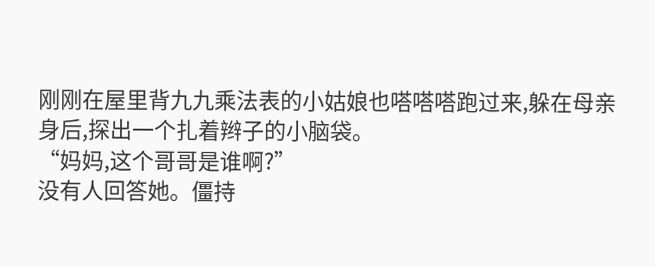刚刚在屋里背九九乘法表的小姑娘也嗒嗒嗒跑过来,躲在母亲身后,探出一个扎着辫子的小脑袋。
“妈妈,这个哥哥是谁啊?”
没有人回答她。僵持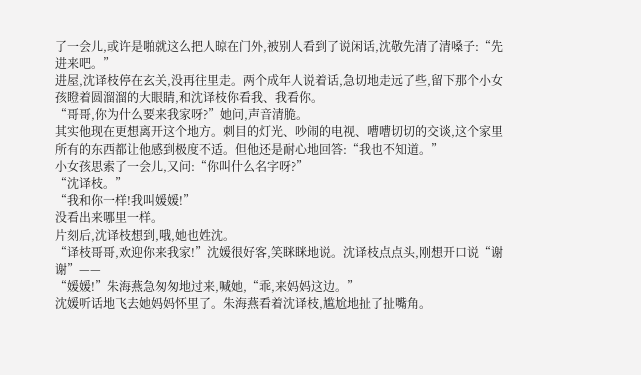了一会儿,或许是啪就这么把人晾在门外,被别人看到了说闲话,沈敬先清了清嗓子:“先进来吧。”
进屋,沈译枝停在玄关,没再往里走。两个成年人说着话,急切地走远了些,留下那个小女孩瞪着圆溜溜的大眼睛,和沈译枝你看我、我看你。
“哥哥,你为什么要来我家呀?”她问,声音清脆。
其实他现在更想离开这个地方。刺目的灯光、吵闹的电视、嘈嘈切切的交谈,这个家里所有的东西都让他感到极度不适。但他还是耐心地回答:“我也不知道。”
小女孩思索了一会儿,又问:“你叫什么名字呀?”
“沈译枝。”
“我和你一样!我叫媛媛!”
没看出来哪里一样。
片刻后,沈译枝想到,哦,她也姓沈。
“译枝哥哥,欢迎你来我家!”沈媛很好客,笑眯眯地说。沈译枝点点头,刚想开口说“谢谢”——
“媛媛!”朱海燕急匆匆地过来,喊她,“乖,来妈妈这边。”
沈媛听话地飞去她妈妈怀里了。朱海燕看着沈译枝,尴尬地扯了扯嘴角。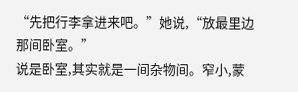“先把行李拿进来吧。”她说,“放最里边那间卧室。”
说是卧室,其实就是一间杂物间。窄小,蒙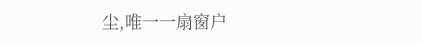尘,唯一一扇窗户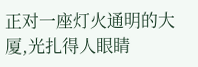正对一座灯火通明的大厦,光扎得人眼睛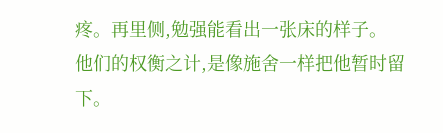疼。再里侧,勉强能看出一张床的样子。
他们的权衡之计,是像施舍一样把他暂时留下。